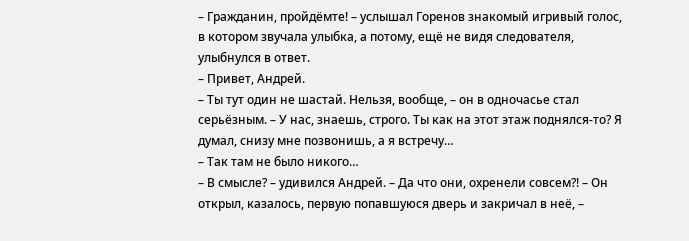– Гражданин, пройдёмте! – услышал Горенов знакомый игривый голос, в котором звучала улыбка, а потому, ещё не видя следователя, улыбнулся в ответ.
– Привет, Андрей.
– Ты тут один не шастай. Нельзя, вообще, – он в одночасье стал серьёзным. – У нас, знаешь, строго. Ты как на этот этаж поднялся-то? Я думал, снизу мне позвонишь, а я встречу…
– Так там не было никого…
– В смысле? – удивился Андрей. – Да что они, охренели совсем?! – Он открыл, казалось, первую попавшуюся дверь и закричал в неё, –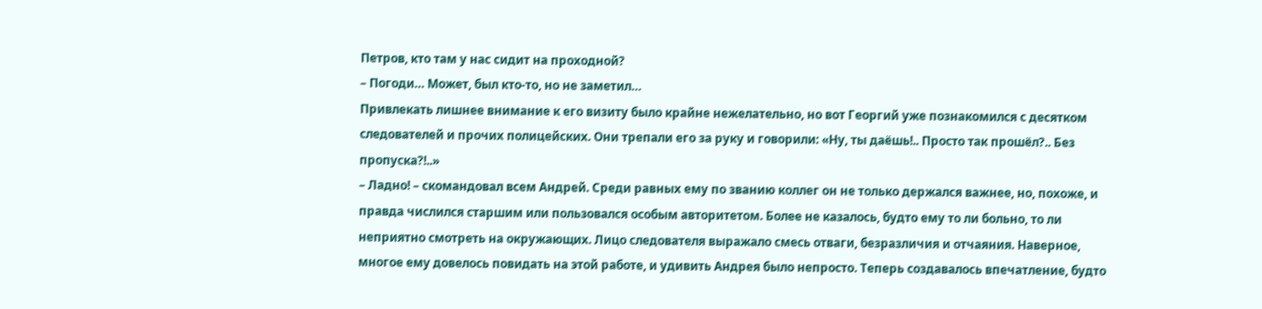Петров, кто там у нас сидит на проходной?
– Погоди… Может, был кто-то, но не заметил…
Привлекать лишнее внимание к его визиту было крайне нежелательно, но вот Георгий уже познакомился с десятком следователей и прочих полицейских. Они трепали его за руку и говорили: «Ну, ты даёшь!.. Просто так прошёл?.. Без пропуска?!..»
– Ладно! – скомандовал всем Андрей. Среди равных ему по званию коллег он не только держался важнее, но, похоже, и правда числился старшим или пользовался особым авторитетом. Более не казалось, будто ему то ли больно, то ли неприятно смотреть на окружающих. Лицо следователя выражало смесь отваги, безразличия и отчаяния. Наверное, многое ему довелось повидать на этой работе, и удивить Андрея было непросто. Теперь создавалось впечатление, будто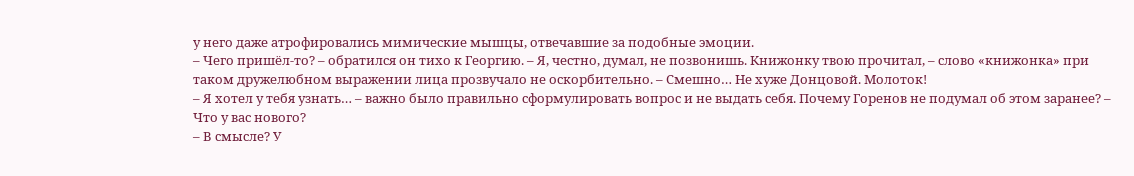у него даже атрофировались мимические мышцы, отвечавшие за подобные эмоции.
– Чего пришёл-то? – обратился он тихо к Георгию. – Я, честно, думал, не позвонишь. Книжонку твою прочитал, – слово «книжонка» при таком дружелюбном выражении лица прозвучало не оскорбительно. – Смешно… Не хуже Донцовой. Молоток!
– Я хотел у тебя узнать… – важно было правильно сформулировать вопрос и не выдать себя. Почему Горенов не подумал об этом заранее? – Что у вас нового?
– В смысле? У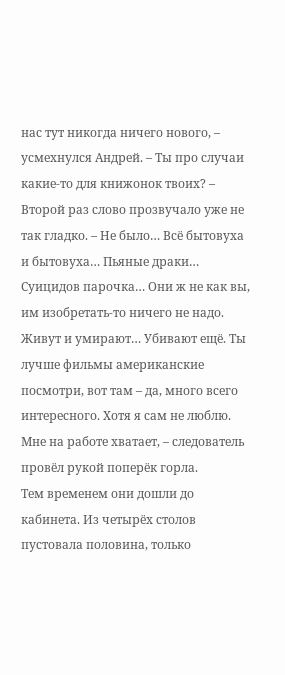нас тут никогда ничего нового, – усмехнулся Андрей. – Ты про случаи какие-то для книжонок твоих? – Второй раз слово прозвучало уже не так гладко. – Не было… Всё бытовуха и бытовуха… Пьяные драки… Суицидов парочка… Они ж не как вы, им изобретать-то ничего не надо. Живут и умирают… Убивают ещё. Ты лучше фильмы американские посмотри, вот там – да, много всего интересного. Хотя я сам не люблю. Мне на работе хватает, – следователь провёл рукой поперёк горла.
Тем временем они дошли до кабинета. Из четырёх столов пустовала половина, только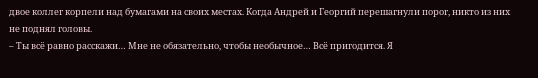двое коллег корпели над бумагами на своих местах. Когда Андрей и Георгий перешагнули порог, никто из них не поднял головы.
– Ты всё равно расскажи… Мне не обязательно, чтобы необычное… Всё пригодится. Я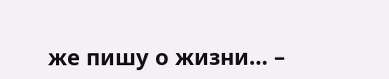же пишу о жизни… –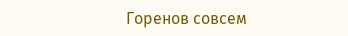Горенов совсем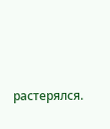растерялся.